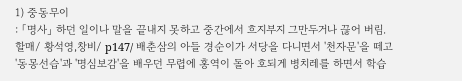1) 중동무이
: 「명사」 하던 일이나 말을 끝내지 못하고 중간에서 흐지부지 그만두거나 끊어 버림.
할매/ 황석영,창비/ p147/ 배춘삼의 아들 경순이가 서당을 다니면서 '천자문'을 떼고 '동몽선습'과 '명심보감'을 배우던 무렵에 홍역이 돌아 호되게 병치레를 하면서 학습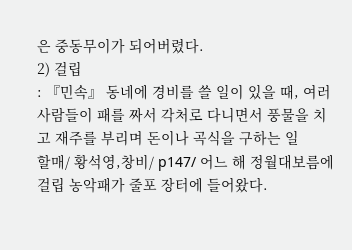은 중동무이가 되어버렸다.
2) 걸립
: 『민속』 동네에 경비를 쓸 일이 있을 때, 여러 사람들이 패를 짜서 각처로 다니면서 풍물을 치고 재주를 부리며 돈이나 곡식을 구하는 일
할매/ 황석영,창비/ p147/ 어느 해 정월대보름에 걸립 농악패가 줄포 장터에 들어왔다.